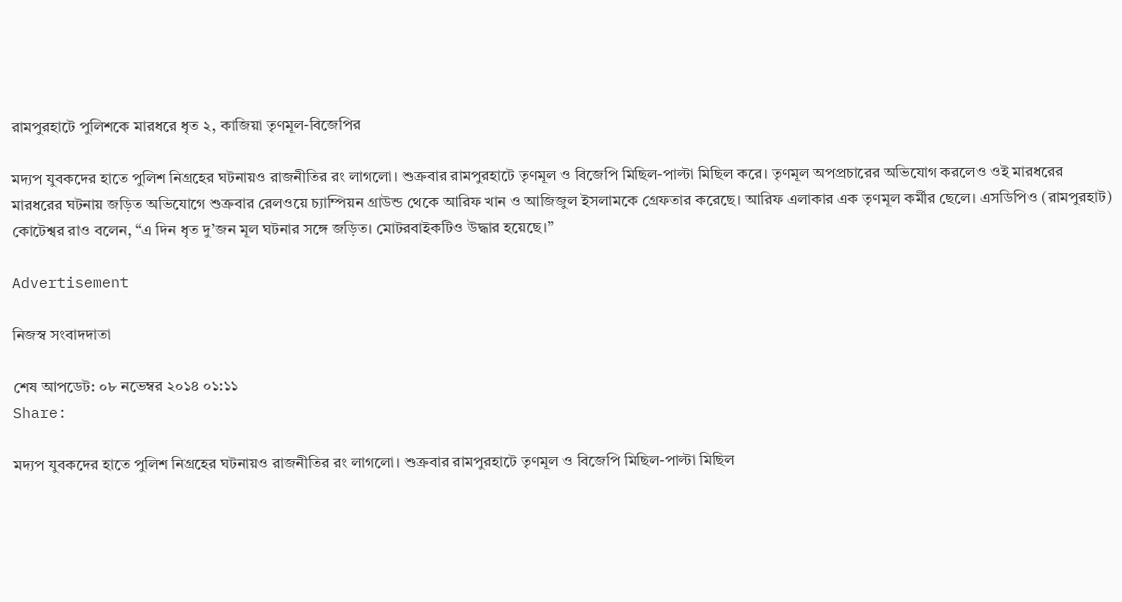রামপুরহাটে পুলিশকে মারধরে ধৃত ২, কাজিয়া তৃণমূল-বিজেপির

মদ্যপ যুবকদের হাতে পুলিশ নিগ্রহের ঘটনায়ও রাজনীতির রং লাগলো। শুক্রবার রামপুরহাটে তৃণমূল ও বিজেপি মিছিল-পাল্টা মিছিল করে। তৃণমূল অপপ্রচারের অভিযোগ করলেও ওই মারধরের মারধরের ঘটনায় জড়িত অভিযোগে শুক্রবার রেলওয়ে চ্যাম্পিয়ন গ্রাউন্ড থেকে আরিফ খান ও আজিজুল ইসলামকে গ্রেফতার করেছে। আরিফ এলাকার এক তৃণমূল কর্মীর ছেলে। এসডিপিও (রামপুরহাট) কোটেশ্বর রাও বলেন, “এ দিন ধৃত দু’জন মূল ঘটনার সঙ্গে জড়িত। মোটরবাইকটিও উদ্ধার হয়েছে।”

Advertisement

নিজস্ব সংবাদদাতা

শেষ আপডেট: ০৮ নভেম্বর ২০১৪ ০১:১১
Share:

মদ্যপ যুবকদের হাতে পুলিশ নিগ্রহের ঘটনায়ও রাজনীতির রং লাগলো। শুক্রবার রামপুরহাটে তৃণমূল ও বিজেপি মিছিল-পাল্টা মিছিল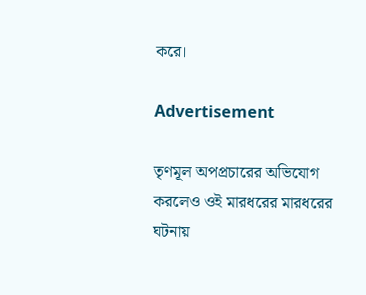করে।

Advertisement

তৃণমূল অপপ্রচারের অভিযোগ করলেও ওই মারধরের মারধরের ঘটনায়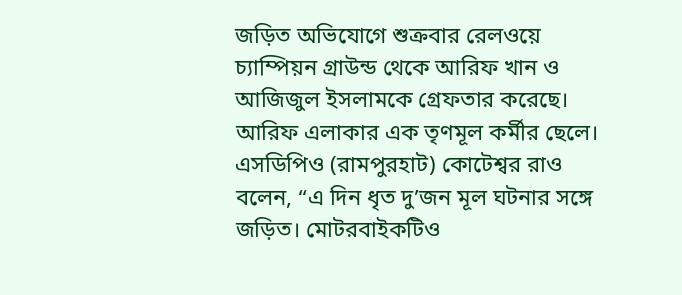জড়িত অভিযোগে শুক্রবার রেলওয়ে চ্যাম্পিয়ন গ্রাউন্ড থেকে আরিফ খান ও আজিজুল ইসলামকে গ্রেফতার করেছে। আরিফ এলাকার এক তৃণমূল কর্মীর ছেলে। এসডিপিও (রামপুরহাট) কোটেশ্বর রাও বলেন, “এ দিন ধৃত দু’জন মূল ঘটনার সঙ্গে জড়িত। মোটরবাইকটিও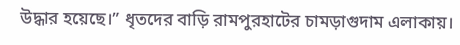উদ্ধার হয়েছে।” ধৃতদের বাড়ি রামপুরহাটের চামড়াগুদাম এলাকায়।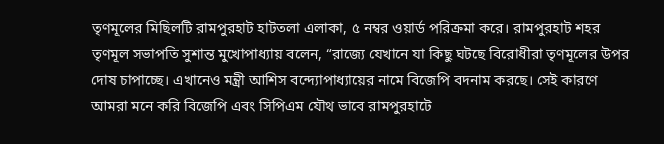তৃণমূলের মিছিলটি রামপুরহাট হাটতলা এলাকা, ৫ নম্বর ওয়ার্ড পরিক্রমা করে। রামপুরহাট শহর তৃণমূল সভাপতি সুশান্ত মুখোপাধ্যায় বলেন, “রাজ্যে যেখানে যা কিছু ঘটছে বিরোধীরা তৃণমূলের উপর দোষ চাপাচ্ছে। এখানেও মন্ত্রী আশিস বন্দ্যোপাধ্যায়ের নামে বিজেপি বদনাম করছে। সেই কারণে আমরা মনে করি বিজেপি এবং সিপিএম যৌথ ভাবে রামপুরহাটে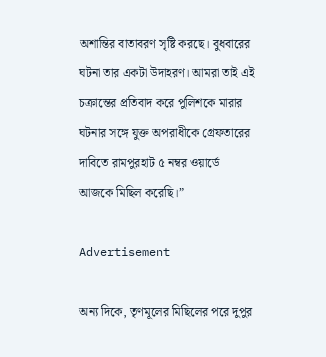অশান্তির বাতাবরণ সৃষ্টি করছে। বুধবারের ঘটনা তার একটা উদাহরণ। আমরা তাই এই চক্রান্তের প্রতিবাদ করে পুলিশকে মারার ঘটনার সঙ্গে যুক্ত অপরাধীকে গ্রেফতারের দাবিতে রামপুরহাট ৫ নম্বর ওয়ার্ডে আজকে মিছিল করেছি।”

Advertisement

অন্য দিকে, তৃণমূলের মিছিলের পরে দুপুর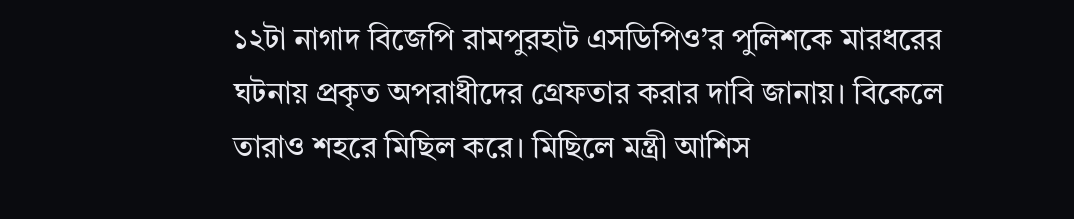১২টা নাগাদ বিজেপি রামপুরহাট এসডিপিও’র পুলিশকে মারধরের ঘটনায় প্রকৃত অপরাধীদের গ্রেফতার করার দাবি জানায়। বিকেলে তারাও শহরে মিছিল করে। মিছিলে মন্ত্রী আশিস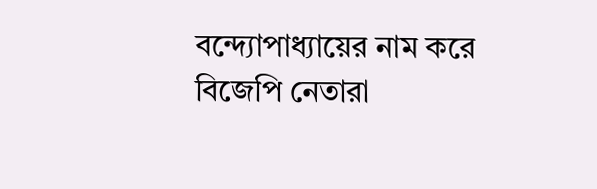বন্দ্যোপাধ্যায়ের নাম করে বিজেপি নেতারা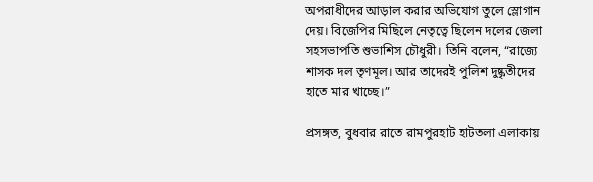অপরাধীদের আড়াল করার অভিযোগ তুলে স্লোগান দেয়। বিজেপির মিছিলে নেতৃত্বে ছিলেন দলের জেলা সহসভাপতি শুভাশিস চৌধুরী। তিনি বলেন, “রাজ্যে শাসক দল তৃণমূল। আর তাদেরই পুলিশ দুষ্কৃতীদের হাতে মার খাচ্ছে।”

প্রসঙ্গত, বুধবার রাতে রামপুরহাট হাটতলা এলাকায়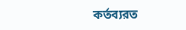কর্তব্যরত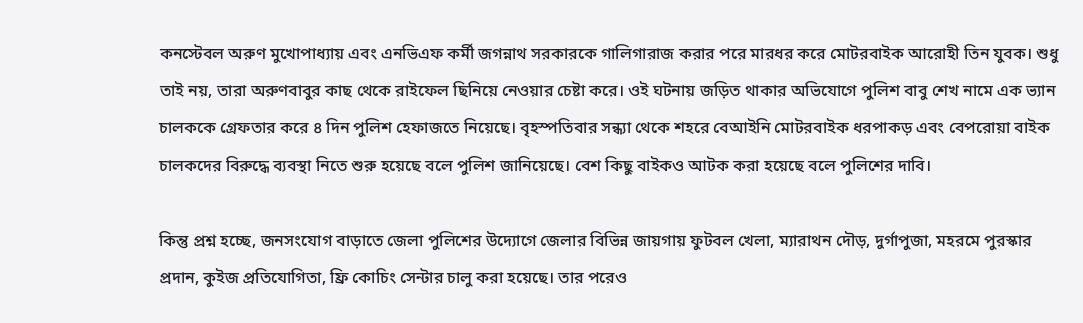কনস্টেবল অরুণ মুখোপাধ্যায় এবং এনভিএফ কর্মী জগন্নাথ সরকারকে গালিগারাজ করার পরে মারধর করে মোটরবাইক আরোহী তিন যুবক। শুধু তাই নয়, তারা অরুণবাবুর কাছ থেকে রাইফেল ছিনিয়ে নেওয়ার চেষ্টা করে। ওই ঘটনায় জড়িত থাকার অভিযোগে পুলিশ বাবু শেখ নামে এক ভ্যান চালককে গ্রেফতার করে ৪ দিন পুলিশ হেফাজতে নিয়েছে। বৃহস্পতিবার সন্ধ্যা থেকে শহরে বেআইনি মোটরবাইক ধরপাকড় এবং বেপরোয়া বাইক চালকদের বিরুদ্ধে ব্যবস্থা নিতে শুরু হয়েছে বলে পুলিশ জানিয়েছে। বেশ কিছু বাইকও আটক করা হয়েছে বলে পুলিশের দাবি।

কিন্তু প্রশ্ন হচ্ছে, জনসংযোগ বাড়াতে জেলা পুলিশের উদ্যোগে জেলার বিভিন্ন জায়গায় ফুটবল খেলা, ম্যারাথন দৌড়, দুর্গাপুজা, মহরমে পুরস্কার প্রদান, কুইজ প্রতিযোগিতা, ফ্রি কোচিং সেন্টার চালু করা হয়েছে। তার পরেও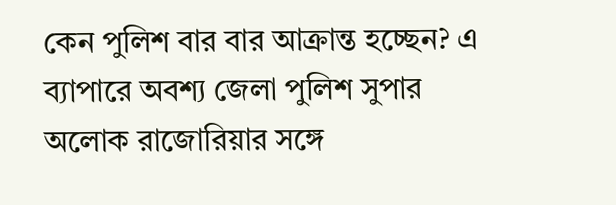কেন পুলিশ বার বার আক্রান্ত হচ্ছেন? এ ব্যাপারে অবশ্য জেলা পুলিশ সুপার অলোক রাজোরিয়ার সঙ্গে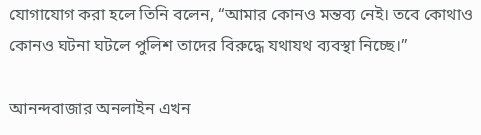যোগাযোগ করা হলে তিনি বলেন, “আমার কোনও মন্তব্য নেই। তবে কোথাও কোনও ঘটনা ঘটলে পুলিশ তাদের বিরুদ্ধে যথাযথ ব্যবস্থা নিচ্ছে।”

আনন্দবাজার অনলাইন এখন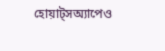হোয়াট্‌সঅ্যাপেও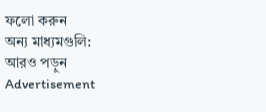ফলো করুন
অন্য মাধ্যমগুলি:
আরও পড়ুন
Advertisement